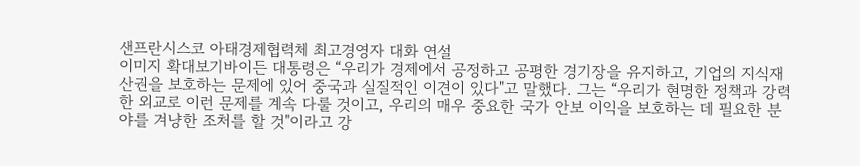샌프란시스코 아태경제협력체 최고경영자 대화 연설
이미지 확대보기바이든 대통령은 “우리가 경제에서 공정하고 공평한 경기장을 유지하고, 기업의 지식재산권을 보호하는 문제에 있어 중국과 실질적인 이견이 있다"고 말했다. 그는 “우리가 현명한 정책과 강력한 외교로 이런 문제를 계속 다룰 것이고, 우리의 매우 중요한 국가 안보 이익을 보호하는 데 필요한 분야를 겨냥한 조처를 할 것"이라고 강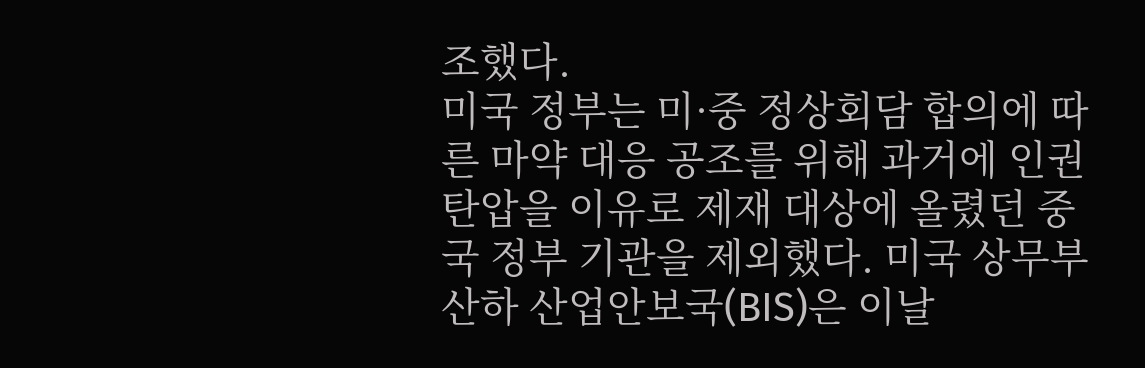조했다.
미국 정부는 미·중 정상회담 합의에 따른 마약 대응 공조를 위해 과거에 인권 탄압을 이유로 제재 대상에 올렸던 중국 정부 기관을 제외했다. 미국 상무부 산하 산업안보국(BIS)은 이날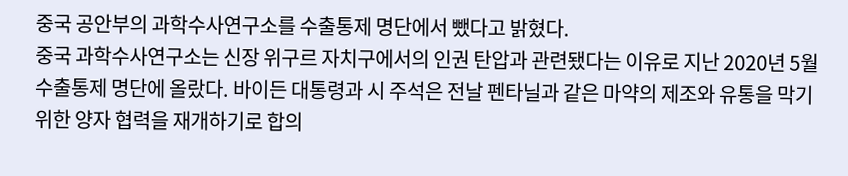중국 공안부의 과학수사연구소를 수출통제 명단에서 뺐다고 밝혔다.
중국 과학수사연구소는 신장 위구르 자치구에서의 인권 탄압과 관련됐다는 이유로 지난 2020년 5월 수출통제 명단에 올랐다. 바이든 대통령과 시 주석은 전날 펜타닐과 같은 마약의 제조와 유통을 막기 위한 양자 협력을 재개하기로 합의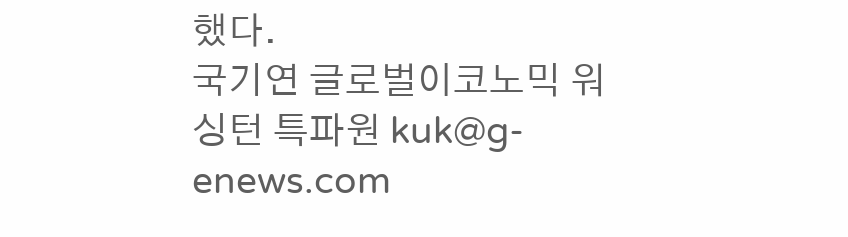했다.
국기연 글로벌이코노믹 워싱턴 특파원 kuk@g-enews.com